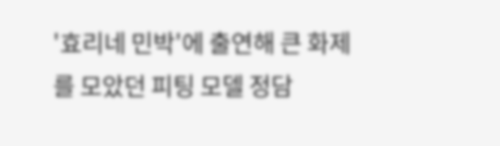'효리네 민박'에 출연해 큰 화제를 모았던 피팅 모델 정담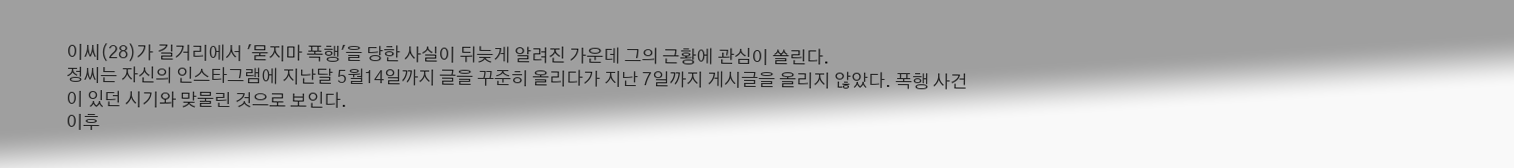이씨(28)가 길거리에서 '묻지마 폭행'을 당한 사실이 뒤늦게 알려진 가운데 그의 근황에 관심이 쏠린다.
정씨는 자신의 인스타그램에 지난달 5월14일까지 글을 꾸준히 올리다가 지난 7일까지 게시글을 올리지 않았다. 폭행 사건이 있던 시기와 맞물린 것으로 보인다.
이후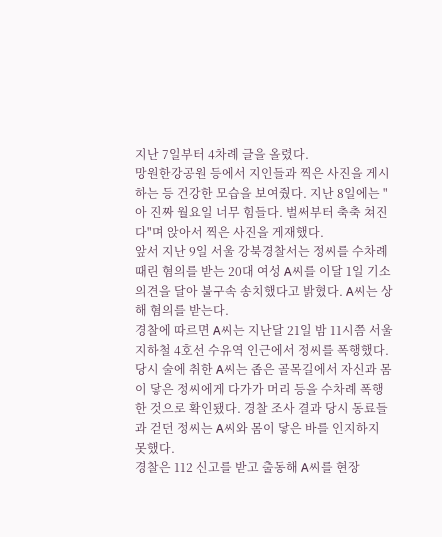지난 7일부터 4차례 글을 올렸다.
망원한강공원 등에서 지인들과 찍은 사진을 게시하는 등 건강한 모습을 보여줬다. 지난 8일에는 "아 진짜 월요일 너무 힘들다. 벌써부터 축축 쳐진다"며 앉아서 찍은 사진을 게재했다.
앞서 지난 9일 서울 강북경찰서는 정씨를 수차례 때린 혐의를 받는 20대 여성 A씨를 이달 1일 기소 의견을 달아 불구속 송치했다고 밝혔다. A씨는 상해 혐의를 받는다.
경찰에 따르면 A씨는 지난달 21일 밤 11시쯤 서울지하철 4호선 수유역 인근에서 정씨를 폭행했다.
당시 술에 취한 A씨는 좁은 골목길에서 자신과 몸이 닿은 정씨에게 다가가 머리 등을 수차례 폭행한 것으로 확인됐다. 경찰 조사 결과 당시 동료들과 걷던 정씨는 A씨와 몸이 닿은 바를 인지하지 못했다.
경찰은 112 신고를 받고 출동해 A씨를 현장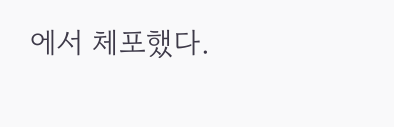에서 체포했다.